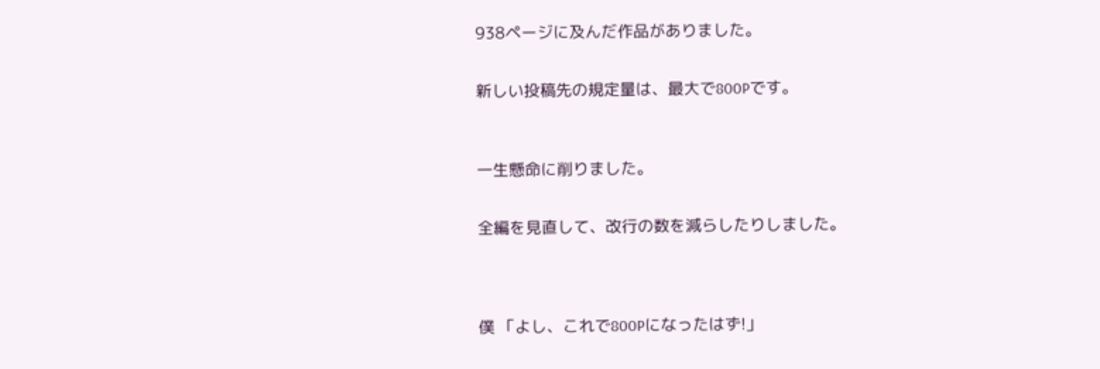938ページに及んだ作品がありました。


新しい投稿先の規定量は、最大で800Pです。



一生懸命に削りました。


全編を見直して、改行の数を減らしたりしました。




僕 「よし、これで800Pになったはず!」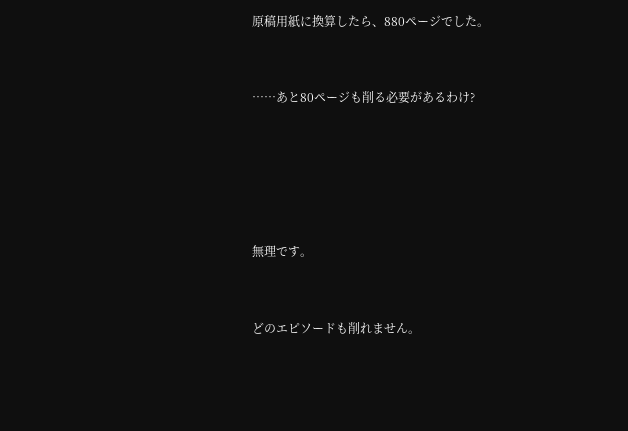原稿用紙に換算したら、880ページでした。


……あと80ページも削る必要があるわけ?





無理です。


どのエピソードも削れません。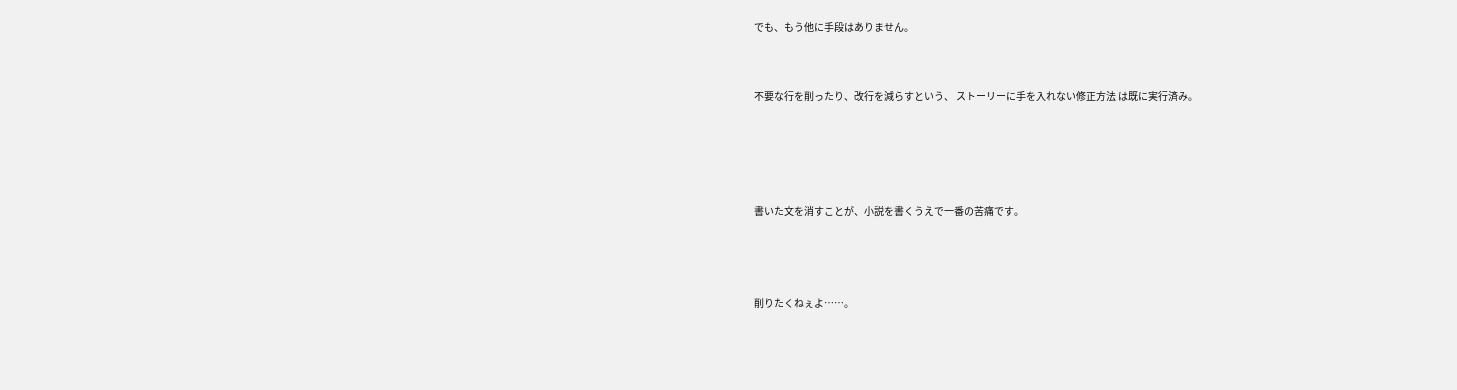でも、もう他に手段はありません。


不要な行を削ったり、改行を減らすという、 ストーリーに手を入れない修正方法 は既に実行済み。




書いた文を消すことが、小説を書くうえで一番の苦痛です。



削りたくねぇよ……。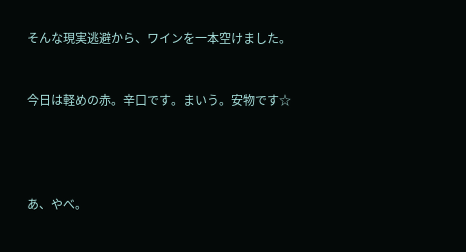そんな現実逃避から、ワインを一本空けました。


今日は軽めの赤。辛口です。まいう。安物です☆




あ、やべ。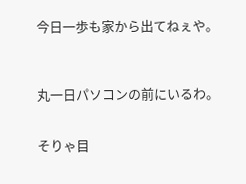今日一歩も家から出てねぇや。



丸一日パソコンの前にいるわ。


そりゃ目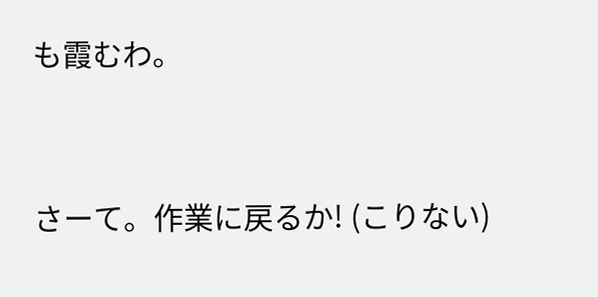も霞むわ。



さーて。作業に戻るか! (こりない)